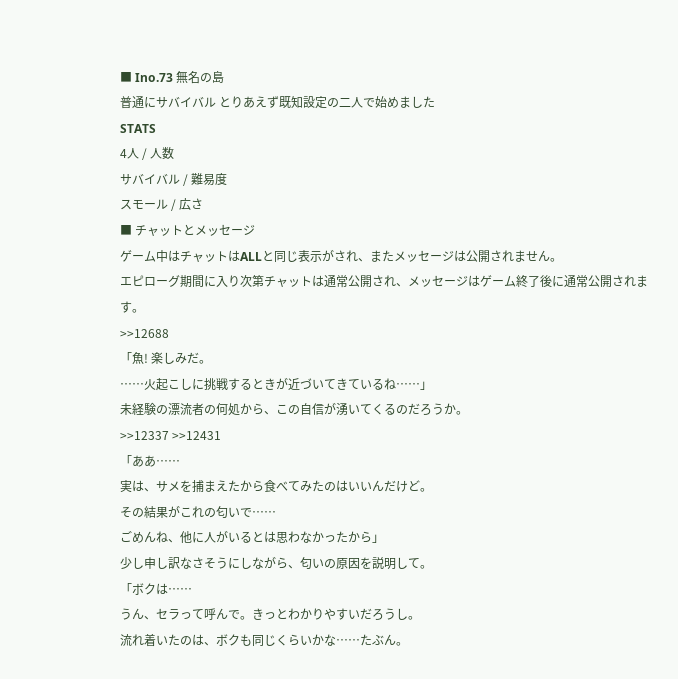■ Ino.73 無名の島
普通にサバイバル とりあえず既知設定の二人で始めました
STATS
4人 / 人数
サバイバル / 難易度
スモール / 広さ
■ チャットとメッセージ
ゲーム中はチャットはALLと同じ表示がされ、またメッセージは公開されません。
エピローグ期間に入り次第チャットは通常公開され、メッセージはゲーム終了後に通常公開されます。
>>12688
「魚! 楽しみだ。
……火起こしに挑戦するときが近づいてきているね……」
未経験の漂流者の何処から、この自信が湧いてくるのだろうか。
>>12337 >>12431
「ああ……
実は、サメを捕まえたから食べてみたのはいいんだけど。
その結果がこれの匂いで……
ごめんね、他に人がいるとは思わなかったから」
少し申し訳なさそうにしながら、匂いの原因を説明して。
「ボクは……
うん、セラって呼んで。きっとわかりやすいだろうし。
流れ着いたのは、ボクも同じくらいかな……たぶん。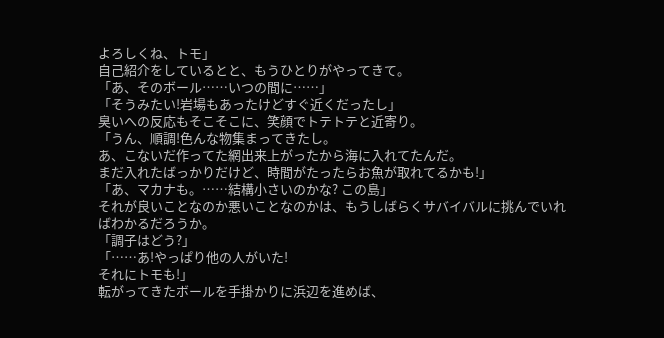よろしくね、トモ」
自己紹介をしているとと、もうひとりがやってきて。
「あ、そのボール……いつの間に……」
「そうみたい!岩場もあったけどすぐ近くだったし」
臭いへの反応もそこそこに、笑顔でトテトテと近寄り。
「うん、順調!色んな物集まってきたし。
あ、こないだ作ってた網出来上がったから海に入れてたんだ。
まだ入れたばっかりだけど、時間がたったらお魚が取れてるかも!」
「あ、マカナも。……結構小さいのかな? この島」
それが良いことなのか悪いことなのかは、もうしばらくサバイバルに挑んでいればわかるだろうか。
「調子はどう?」
「……あ!やっぱり他の人がいた!
それにトモも!」
転がってきたボールを手掛かりに浜辺を進めば、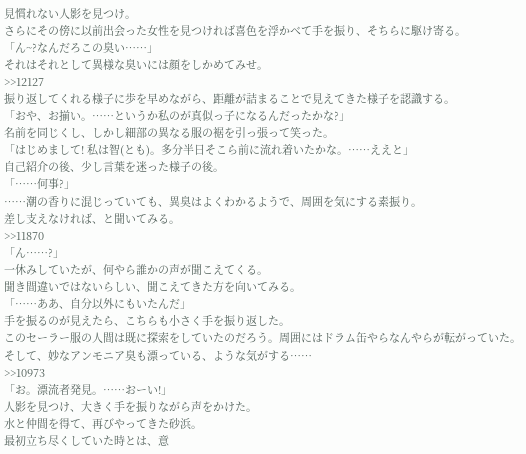見慣れない人影を見つけ。
さらにその傍に以前出会った女性を見つければ喜色を浮かべて手を振り、そちらに駆け寄る。
「ん~?なんだろこの臭い……」
それはそれとして異様な臭いには顔をしかめてみせ。
>>12127
振り返してくれる様子に歩を早めながら、距離が詰まることで見えてきた様子を認識する。
「おや、お揃い。……というか私のが真似っ子になるんだったかな?」
名前を同じくし、しかし細部の異なる服の裾を引っ張って笑った。
「はじめまして! 私は智(とも)。多分半日そこら前に流れ着いたかな。……ええと」
自己紹介の後、少し言葉を迷った様子の後。
「……何事?」
……潮の香りに混じっていても、異臭はよくわかるようで、周囲を気にする素振り。
差し支えなければ、と聞いてみる。
>>11870
「ん……?」
一休みしていたが、何やら誰かの声が聞こえてくる。
聞き間違いではないらしい、聞こえてきた方を向いてみる。
「……ああ、自分以外にもいたんだ」
手を振るのが見えたら、こちらも小さく手を振り返した。
このセーラー服の人間は既に探索をしていたのだろう。周囲にはドラム缶やらなんやらが転がっていた。
そして、妙なアンモニア臭も漂っている、ような気がする……
>>10973
「お。漂流者発見。……おーい!」
人影を見つけ、大きく手を振りながら声をかけた。
水と仲間を得て、再びやってきた砂浜。
最初立ち尽くしていた時とは、意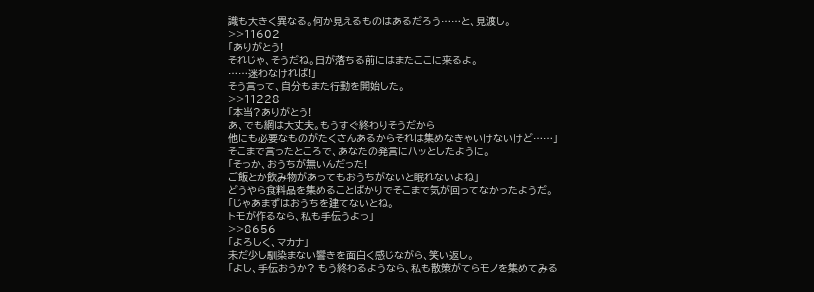識も大きく異なる。何か見えるものはあるだろう……と、見渡し。
>>11602
「ありがとう!
それじゃ、そうだね。日が落ちる前にはまたここに来るよ。
……迷わなければ!」
そう言って、自分もまた行動を開始した。
>>11228
「本当?ありがとう!
あ、でも網は大丈夫。もうすぐ終わりそうだから
他にも必要なものがたくさんあるからそれは集めなきゃいけないけど……」
そこまで言ったところで、あなたの発言にハッとしたように。
「そっか、おうちが無いんだった!
ご飯とか飲み物があってもおうちがないと眠れないよね」
どうやら食料品を集めることばかりでそこまで気が回ってなかったようだ。
「じゃあまずはおうちを建てないとね。
トモが作るなら、私も手伝うよっ」
>>8656
「よろしく、マカナ」
未だ少し馴染まない響きを面白く感じながら、笑い返し。
「よし、手伝おうか? もう終わるようなら、私も散策がてらモノを集めてみる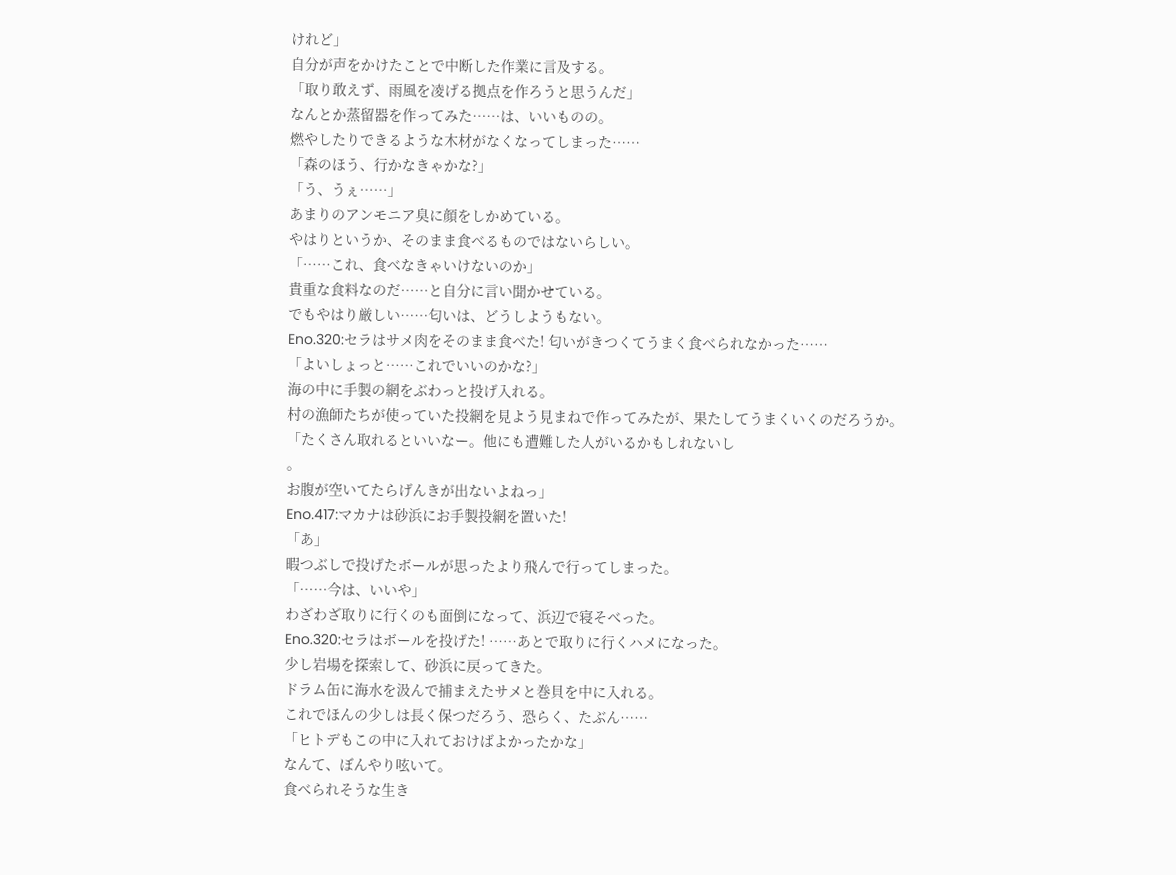けれど」
自分が声をかけたことで中断した作業に言及する。
「取り敢えず、雨風を凌げる拠点を作ろうと思うんだ」
なんとか蒸留器を作ってみた……は、いいものの。
燃やしたりできるような木材がなくなってしまった……
「森のほう、行かなきゃかな?」
「う、うぇ……」
あまりのアンモニア臭に顔をしかめている。
やはりというか、そのまま食べるものではないらしい。
「……これ、食べなきゃいけないのか」
貴重な食料なのだ……と自分に言い聞かせている。
でもやはり厳しい……匂いは、どうしようもない。
Eno.320:セラはサメ肉をそのまま食べた! 匂いがきつくてうまく食べられなかった……
「よいしょっと……これでいいのかな?」
海の中に手製の網をぶわっと投げ入れる。
村の漁師たちが使っていた投網を見よう見まねで作ってみたが、果たしてうまくいくのだろうか。
「たくさん取れるといいなー。他にも遭難した人がいるかもしれないし
。
お腹が空いてたらげんきが出ないよねっ」
Eno.417:マカナは砂浜にお手製投網を置いた!
「あ」
暇つぶしで投げたボールが思ったより飛んで行ってしまった。
「……今は、いいや」
わざわざ取りに行くのも面倒になって、浜辺で寝そべった。
Eno.320:セラはボールを投げた! ……あとで取りに行くハメになった。
少し岩場を探索して、砂浜に戻ってきた。
ドラム缶に海水を汲んで捕まえたサメと巻貝を中に入れる。
これでほんの少しは長く保つだろう、恐らく、たぶん……
「ヒトデもこの中に入れておけばよかったかな」
なんて、ぼんやり呟いて。
食べられそうな生き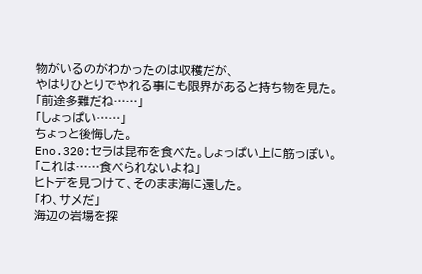物がいるのがわかったのは収穫だが、
やはりひとりでやれる事にも限界があると持ち物を見た。
「前途多難だね……」
「しょっぱい……」
ちょっと後悔した。
Eno.320:セラは昆布を食べた。しょっぱい上に筋っぽい。
「これは……食べられないよね」
ヒトデを見つけて、そのまま海に還した。
「わ、サメだ」
海辺の岩場を探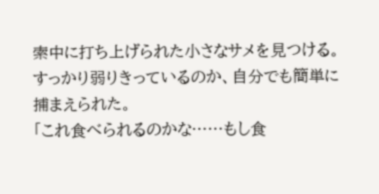索中に打ち上げられた小さなサメを見つける。
すっかり弱りきっているのか、自分でも簡単に捕まえられた。
「これ食べられるのかな……もし食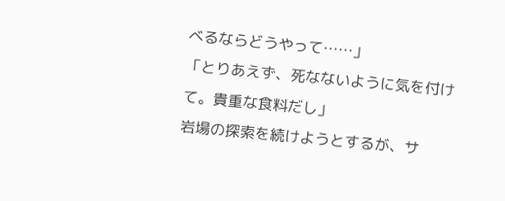べるならどうやって……」
「とりあえず、死なないように気を付けて。貴重な食料だし」
岩場の探索を続けようとするが、サ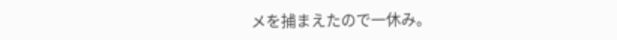メを捕まえたので一休み。